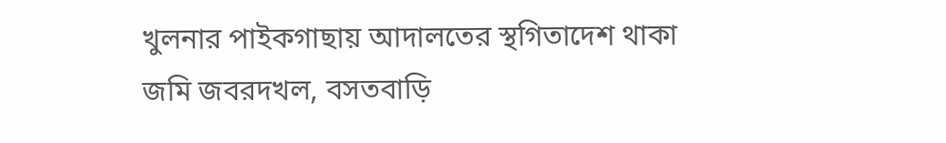খুলনার পাইকগাছায় আদালতের স্থগিতাদেশ থাকা জমি জবরদখল, বসতবাড়ি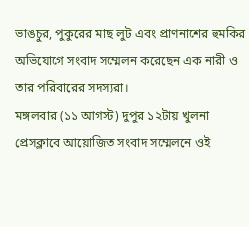ভাঙচুর, পুকুরের মাছ লুট এবং প্রাণনাশের হুমকির অভিযোগে সংবাদ সম্মেলন করেছেন এক নারী ও তার পরিবারের সদস্যরা।
মঙ্গলবার (১১ আগস্ট) দুপুর ১২টায় খুলনা প্রেসক্লাবে আয়োজিত সংবাদ সম্মেলনে ওই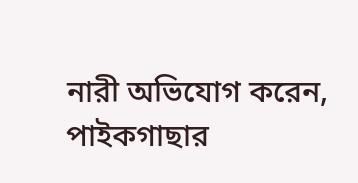নারী অভিযোগ করেন, পাইকগাছার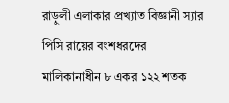রাড়ুলী এলাকার প্রখ্যাত বিজ্ঞানী স্যার পিসি রায়ের বংশধরদের মালিকানাধীন ৮ একর ১২২ শতক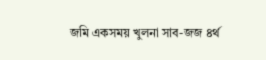জমি একসময় খুলনা সাব-জজ ৪র্থ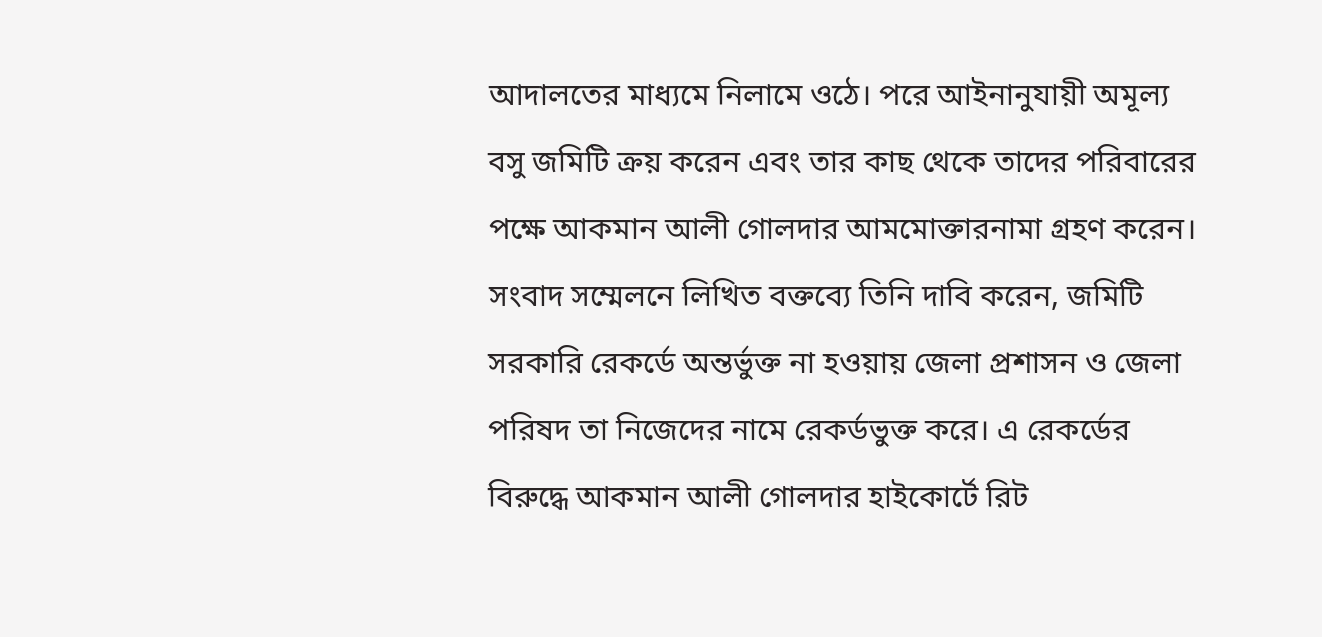আদালতের মাধ্যমে নিলামে ওঠে। পরে আইনানুযায়ী অমূল্য বসু জমিটি ক্রয় করেন এবং তার কাছ থেকে তাদের পরিবারের পক্ষে আকমান আলী গোলদার আমমোক্তারনামা গ্রহণ করেন।
সংবাদ সম্মেলনে লিখিত বক্তব্যে তিনি দাবি করেন, জমিটি সরকারি রেকর্ডে অন্তর্ভুক্ত না হওয়ায় জেলা প্রশাসন ও জেলা পরিষদ তা নিজেদের নামে রেকর্ডভুক্ত করে। এ রেকর্ডের বিরুদ্ধে আকমান আলী গোলদার হাইকোর্টে রিট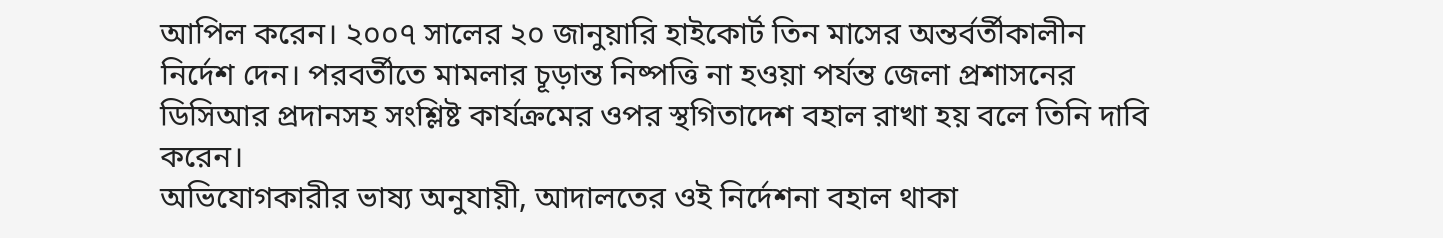আপিল করেন। ২০০৭ সালের ২০ জানুয়ারি হাইকোর্ট তিন মাসের অন্তর্বর্তীকালীন নির্দেশ দেন। পরবর্তীতে মামলার চূড়ান্ত নিষ্পত্তি না হওয়া পর্যন্ত জেলা প্রশাসনের ডিসিআর প্রদানসহ সংশ্লিষ্ট কার্যক্রমের ওপর স্থগিতাদেশ বহাল রাখা হয় বলে তিনি দাবি করেন।
অভিযোগকারীর ভাষ্য অনুযায়ী, আদালতের ওই নির্দেশনা বহাল থাকা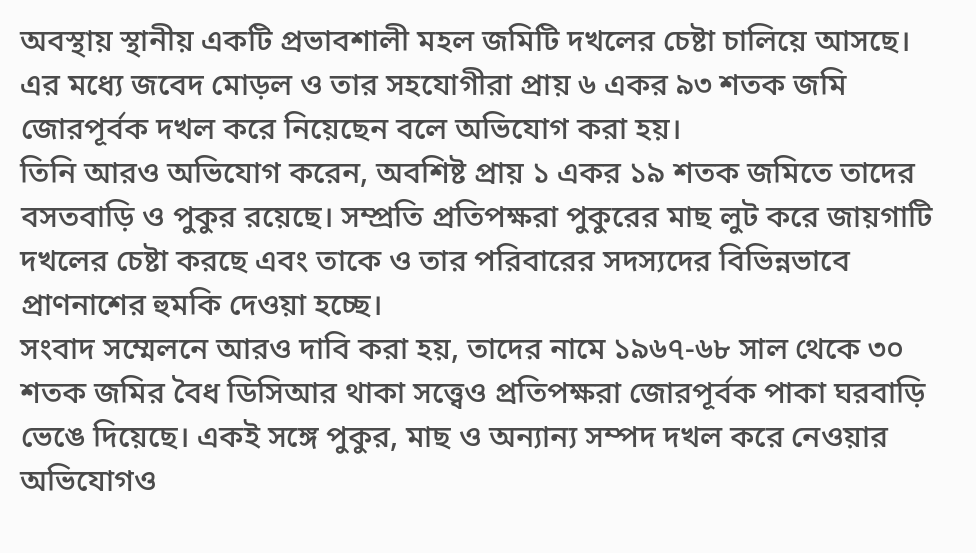অবস্থায় স্থানীয় একটি প্রভাবশালী মহল জমিটি দখলের চেষ্টা চালিয়ে আসছে। এর মধ্যে জবেদ মোড়ল ও তার সহযোগীরা প্রায় ৬ একর ৯৩ শতক জমি জোরপূর্বক দখল করে নিয়েছেন বলে অভিযোগ করা হয়।
তিনি আরও অভিযোগ করেন, অবশিষ্ট প্রায় ১ একর ১৯ শতক জমিতে তাদের বসতবাড়ি ও পুকুর রয়েছে। সম্প্রতি প্রতিপক্ষরা পুকুরের মাছ লুট করে জায়গাটি দখলের চেষ্টা করছে এবং তাকে ও তার পরিবারের সদস্যদের বিভিন্নভাবে প্রাণনাশের হুমকি দেওয়া হচ্ছে।
সংবাদ সম্মেলনে আরও দাবি করা হয়, তাদের নামে ১৯৬৭-৬৮ সাল থেকে ৩০ শতক জমির বৈধ ডিসিআর থাকা সত্ত্বেও প্রতিপক্ষরা জোরপূর্বক পাকা ঘরবাড়ি ভেঙে দিয়েছে। একই সঙ্গে পুকুর, মাছ ও অন্যান্য সম্পদ দখল করে নেওয়ার অভিযোগও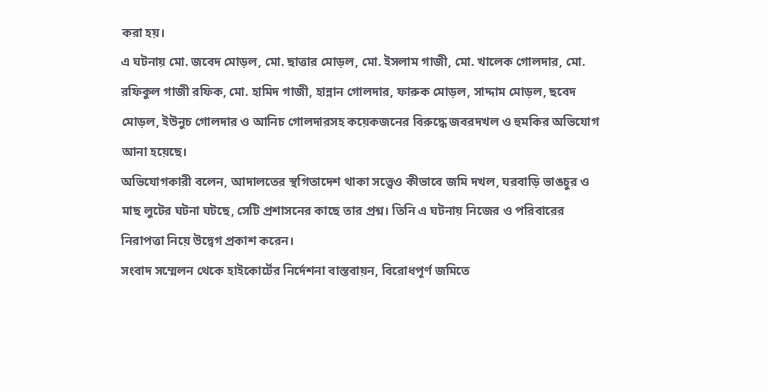করা হয়।
এ ঘটনায় মো. জবেদ মোড়ল, মো. ছাত্তার মোড়ল, মো. ইসলাম গাজী, মো. খালেক গোলদার, মো. রফিকুল গাজী রফিক, মো. হামিদ গাজী, হান্নান গোলদার, ফারুক মোড়ল, সাদ্দাম মোড়ল, ছবেদ মোড়ল, ইউনুচ গোলদার ও আনিচ গোলদারসহ কয়েকজনের বিরুদ্ধে জবরদখল ও হুমকির অভিযোগ আনা হয়েছে।
অভিযোগকারী বলেন, আদালতের স্থগিতাদেশ থাকা সত্ত্বেও কীভাবে জমি দখল, ঘরবাড়ি ভাঙচুর ও মাছ লুটের ঘটনা ঘটছে, সেটি প্রশাসনের কাছে তার প্রশ্ন। তিনি এ ঘটনায় নিজের ও পরিবারের নিরাপত্তা নিয়ে উদ্বেগ প্রকাশ করেন।
সংবাদ সম্মেলন থেকে হাইকোর্টের নির্দেশনা বাস্তবায়ন, বিরোধপূর্ণ জমিতে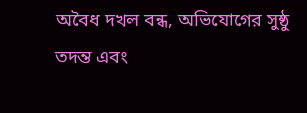অবৈধ দখল বন্ধ, অভিযোগের সুষ্ঠু তদন্ত এবং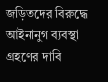জড়িতদের বিরুদ্ধে আইনানুগ ব্যবস্থা গ্রহণের দাবি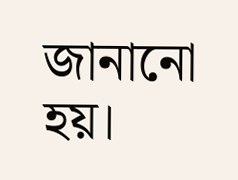জানানো হয়।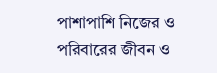পাশাপাশি নিজের ও পরিবারের জীবন ও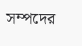সম্পদের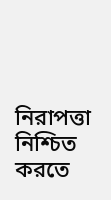নিরাপত্তা নিশ্চিত করতে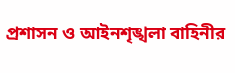প্রশাসন ও আইনশৃঙ্খলা বাহিনীর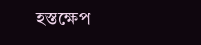হস্তক্ষেপ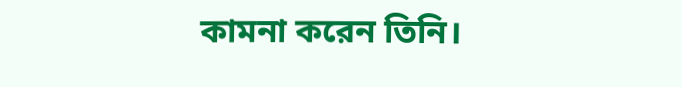কামনা করেন তিনি।